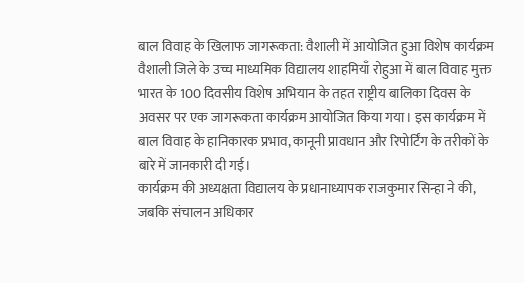बाल विवाह के खिलाफ जागरूकता: वैशाली में आयोजित हुआ विशेष कार्यक्रम
वैशाली जिले के उच्च माध्यमिक विद्यालय शाहमियाँ रोहुआ में बाल विवाह मुक्त भारत के 100 दिवसीय विशेष अभियान के तहत राष्ट्रीय बालिका दिवस के अवसर पर एक जागरूकता कार्यक्रम आयोजित किया गया। इस कार्यक्रम में बाल विवाह के हानिकारक प्रभाव, कानूनी प्रावधान और रिपोर्टिंग के तरीकों के बारे में जानकारी दी गई।
कार्यक्रम की अध्यक्षता विद्यालय के प्रधानाध्यापक राजकुमार सिन्हा ने की, जबकि संचालन अधिकार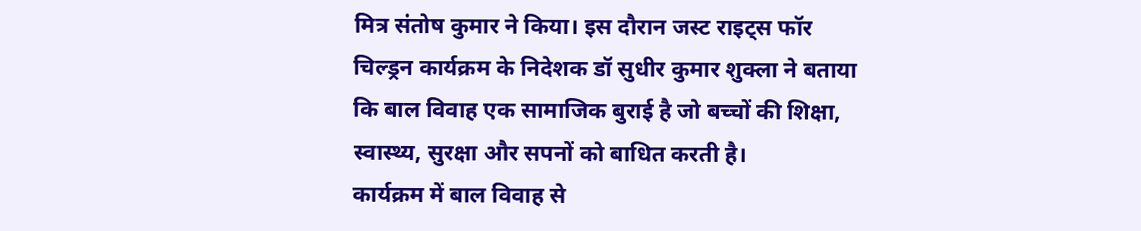मित्र संतोष कुमार ने किया। इस दौरान जस्ट राइट्स फॉर चिल्ड्रन कार्यक्रम के निदेशक डॉ सुधीर कुमार शुक्ला ने बताया कि बाल विवाह एक सामाजिक बुराई है जो बच्चों की शिक्षा, स्वास्थ्य, सुरक्षा और सपनों को बाधित करती है।
कार्यक्रम में बाल विवाह से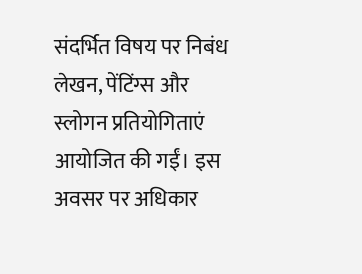संदर्भित विषय पर निबंध लेखन, पेंटिंग्स और स्लोगन प्रतियोगिताएं आयोजित की गईं। इस अवसर पर अधिकार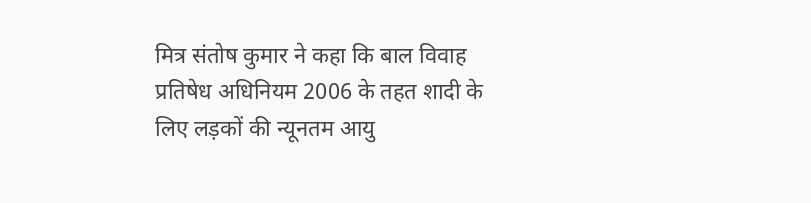मित्र संतोष कुमार ने कहा कि बाल विवाह प्रतिषेध अधिनियम 2006 के तहत शादी के लिए लड़कों की न्यूनतम आयु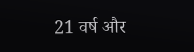21 वर्ष और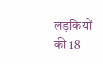लड़कियों की 18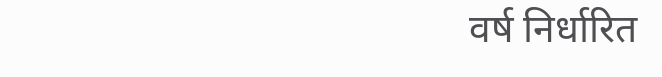वर्ष निर्धारित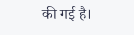की गई है।